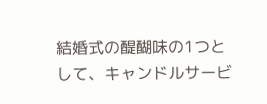結婚式の醍醐味の1つとして、キャンドルサービ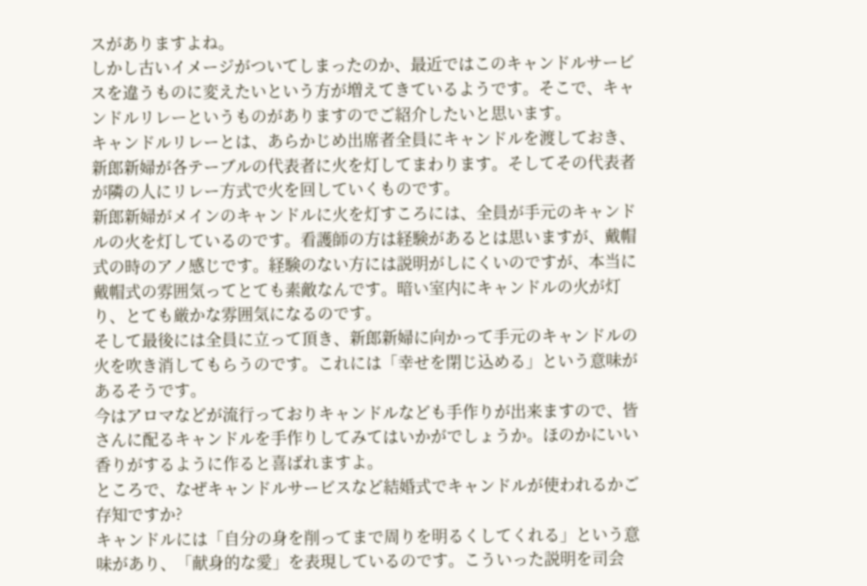スがありますよね。
しかし古いイメージがついてしまったのか、最近ではこのキャンドルサービスを違うものに変えたいという方が増えてきているようです。そこで、キャンドルリレーというものがありますのでご紹介したいと思います。
キャンドルリレーとは、あらかじめ出席者全員にキャンドルを渡しておき、新郎新婦が各テーブルの代表者に火を灯してまわります。そしてその代表者が隣の人にリレー方式で火を回していくものです。
新郎新婦がメインのキャンドルに火を灯すころには、全員が手元のキャンドルの火を灯しているのです。看護師の方は経験があるとは思いますが、戴帽式の時のアノ感じです。経験のない方には説明がしにくいのですが、本当に戴帽式の雰囲気ってとても素敵なんです。暗い室内にキャンドルの火が灯り、とても厳かな雰囲気になるのです。
そして最後には全員に立って頂き、新郎新婦に向かって手元のキャンドルの火を吹き消してもらうのです。これには「幸せを閉じ込める」という意味があるそうです。
今はアロマなどが流行っておりキャンドルなども手作りが出来ますので、皆さんに配るキャンドルを手作りしてみてはいかがでしょうか。ほのかにいい香りがするように作ると喜ばれますよ。
ところで、なぜキャンドルサービスなど結婚式でキャンドルが使われるかご存知ですか?
キャンドルには「自分の身を削ってまで周りを明るくしてくれる」という意味があり、「献身的な愛」を表現しているのです。こういった説明を司会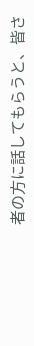者の方に話してもらうと、皆さ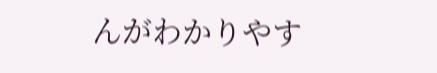んがわかりやす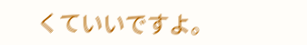くていいですよ。